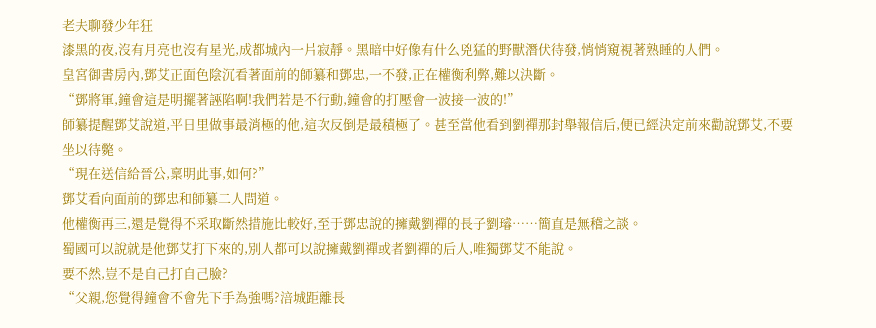老夫聊發少年狂
漆黑的夜,沒有月亮也沒有星光,成都城內一片寂靜。黑暗中好像有什么兇猛的野獸潛伏待發,悄悄窺視著熟睡的人們。
皇宮御書房內,鄧艾正面色陰沉看著面前的師纂和鄧忠,一不發,正在權衡利弊,難以決斷。
“鄧將軍,鐘會這是明擺著誣陷啊!我們若是不行動,鐘會的打壓會一波接一波的!”
師纂提醒鄧艾說道,平日里做事最消極的他,這次反倒是最積極了。甚至當他看到劉禪那封舉報信后,便已經決定前來勸說鄧艾,不要坐以待斃。
“現在送信給晉公,稟明此事,如何?”
鄧艾看向面前的鄧忠和師纂二人問道。
他權衡再三,還是覺得不采取斷然措施比較好,至于鄧忠說的擁戴劉禪的長子劉璿……簡直是無稽之談。
蜀國可以說就是他鄧艾打下來的,別人都可以說擁戴劉禪或者劉禪的后人,唯獨鄧艾不能說。
要不然,豈不是自己打自己臉?
“父親,您覺得鐘會不會先下手為強嗎?涪城距離長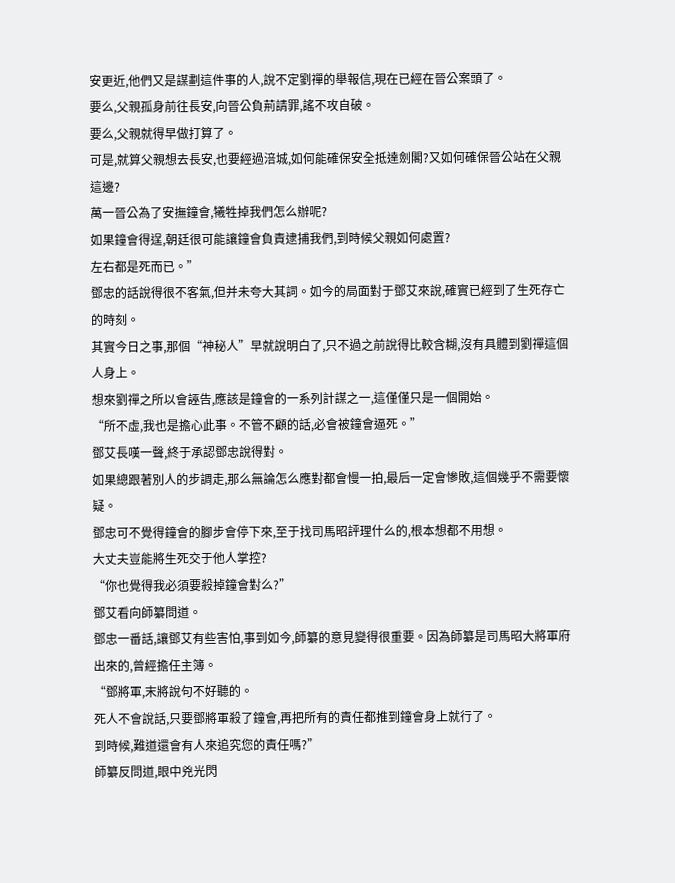安更近,他們又是謀劃這件事的人,說不定劉禪的舉報信,現在已經在晉公案頭了。
要么,父親孤身前往長安,向晉公負荊請罪,謠不攻自破。
要么,父親就得早做打算了。
可是,就算父親想去長安,也要經過涪城,如何能確保安全抵達劍閣?又如何確保晉公站在父親這邊?
萬一晉公為了安撫鐘會,犧牲掉我們怎么辦呢?
如果鐘會得逞,朝廷很可能讓鐘會負責逮捕我們,到時候父親如何處置?
左右都是死而已。”
鄧忠的話說得很不客氣,但并未夸大其詞。如今的局面對于鄧艾來說,確實已經到了生死存亡的時刻。
其實今日之事,那個“神秘人”早就說明白了,只不過之前說得比較含糊,沒有具體到劉禪這個人身上。
想來劉禪之所以會誣告,應該是鐘會的一系列計謀之一,這僅僅只是一個開始。
“所不虛,我也是擔心此事。不管不顧的話,必會被鐘會逼死。”
鄧艾長嘆一聲,終于承認鄧忠說得對。
如果總跟著別人的步調走,那么無論怎么應對都會慢一拍,最后一定會慘敗,這個幾乎不需要懷疑。
鄧忠可不覺得鐘會的腳步會停下來,至于找司馬昭評理什么的,根本想都不用想。
大丈夫豈能將生死交于他人掌控?
“你也覺得我必須要殺掉鐘會對么?”
鄧艾看向師纂問道。
鄧忠一番話,讓鄧艾有些害怕,事到如今,師纂的意見變得很重要。因為師纂是司馬昭大將軍府出來的,曾經擔任主簿。
“鄧將軍,末將說句不好聽的。
死人不會說話,只要鄧將軍殺了鐘會,再把所有的責任都推到鐘會身上就行了。
到時候,難道還會有人來追究您的責任嗎?”
師纂反問道,眼中兇光閃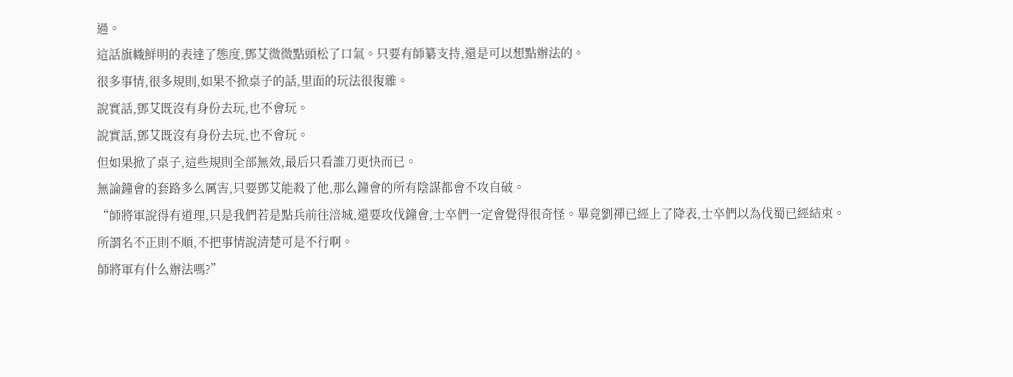過。
這話旗幟鮮明的表達了態度,鄧艾微微點頭松了口氣。只要有師纂支持,還是可以想點辦法的。
很多事情,很多規則,如果不掀桌子的話,里面的玩法很復雜。
說實話,鄧艾既沒有身份去玩,也不會玩。
說實話,鄧艾既沒有身份去玩,也不會玩。
但如果掀了桌子,這些規則全部無效,最后只看誰刀更快而已。
無論鐘會的套路多么厲害,只要鄧艾能殺了他,那么鐘會的所有陰謀都會不攻自破。
“師將軍說得有道理,只是我們若是點兵前往涪城,還要攻伐鐘會,士卒們一定會覺得很奇怪。畢竟劉禪已經上了降表,士卒們以為伐蜀已經結束。
所謂名不正則不順,不把事情說清楚可是不行啊。
師將軍有什么辦法嗎?”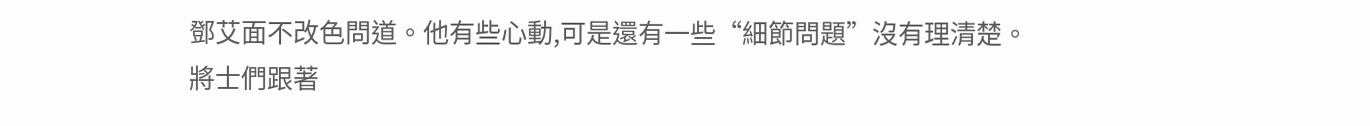鄧艾面不改色問道。他有些心動,可是還有一些“細節問題”沒有理清楚。
將士們跟著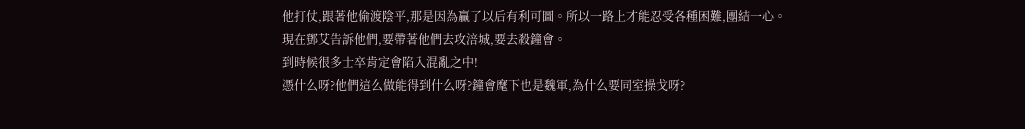他打仗,跟著他偷渡陰平,那是因為贏了以后有利可圖。所以一路上才能忍受各種困難,團結一心。
現在鄧艾告訴他們,要帶著他們去攻涪城,要去殺鐘會。
到時候很多士卒肯定會陷入混亂之中!
憑什么呀?他們這么做能得到什么呀?鐘會麾下也是魏軍,為什么要同室操戈呀?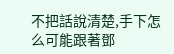不把話說清楚,手下怎么可能跟著鄧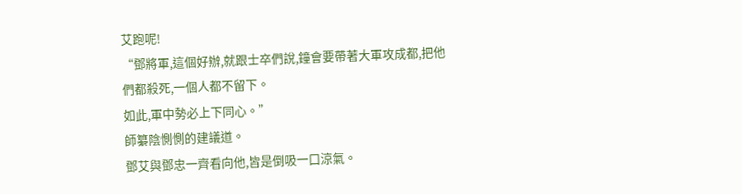艾跑呢!
“鄧將軍,這個好辦,就跟士卒們說,鐘會要帶著大軍攻成都,把他們都殺死,一個人都不留下。
如此,軍中勢必上下同心。”
師纂陰惻惻的建議道。
鄧艾與鄧忠一齊看向他,皆是倒吸一口涼氣。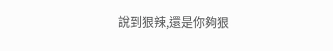說到狠辣,還是你夠狠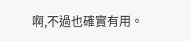啊,不過也確實有用。